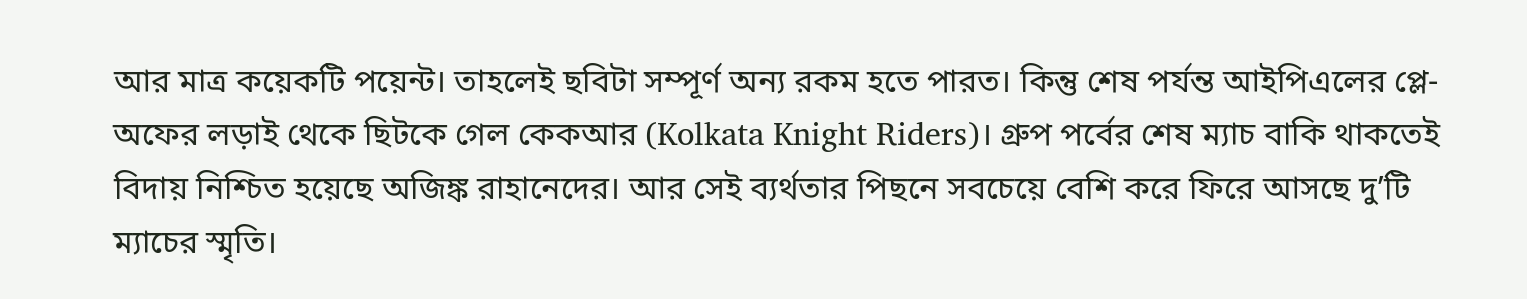আর মাত্র কয়েকটি পয়েন্ট। তাহলেই ছবিটা সম্পূর্ণ অন্য রকম হতে পারত। কিন্তু শেষ পর্যন্ত আইপিএলের প্লে-অফের লড়াই থেকে ছিটকে গেল কেকআর (Kolkata Knight Riders)। গ্রুপ পর্বের শেষ ম্যাচ বাকি থাকতেই বিদায় নিশ্চিত হয়েছে অজিঙ্ক রাহানেদের। আর সেই ব্যর্থতার পিছনে সবচেয়ে বেশি করে ফিরে আসছে দু’টি ম্যাচের স্মৃতি।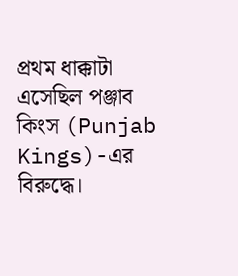প্রথম ধাক্কাটা এসেছিল পঞ্জাব কিংস (Punjab Kings)-এর বিরুদ্ধে।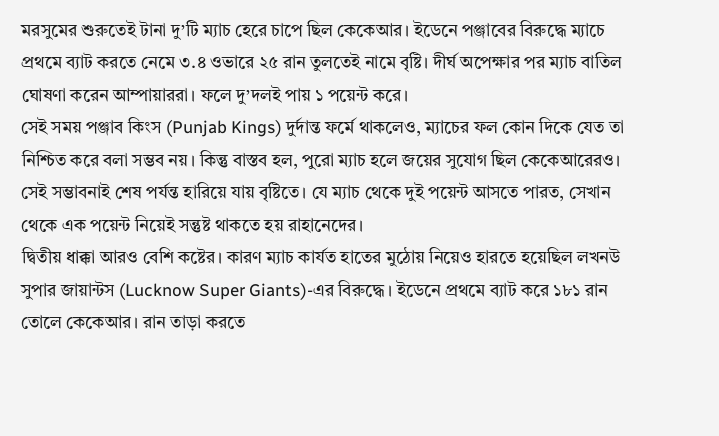মরসুমের শুরুতেই টানা দু’টি ম্যাচ হেরে চাপে ছিল কেকেআর। ইডেনে পঞ্জাবের বিরুদ্ধে ম্যাচে প্রথমে ব্যাট করতে নেমে ৩.৪ ওভারে ২৫ রান তুলতেই নামে বৃষ্টি। দীর্ঘ অপেক্ষার পর ম্যাচ বাতিল ঘোষণা করেন আম্পায়াররা। ফলে দু’দলই পায় ১ পয়েন্ট করে।
সেই সময় পঞ্জাব কিংস (Punjab Kings) দুর্দান্ত ফর্মে থাকলেও, ম্যাচের ফল কোন দিকে যেত তা নিশ্চিত করে বলা সম্ভব নয়। কিন্তু বাস্তব হল, পুরো ম্যাচ হলে জয়ের সুযোগ ছিল কেকেআরেরও। সেই সম্ভাবনাই শেষ পর্যন্ত হারিয়ে যায় বৃষ্টিতে। যে ম্যাচ থেকে দুই পয়েন্ট আসতে পারত, সেখান থেকে এক পয়েন্ট নিয়েই সন্তুষ্ট থাকতে হয় রাহানেদের।
দ্বিতীয় ধাক্কা আরও বেশি কষ্টের। কারণ ম্যাচ কার্যত হাতের মুঠোয় নিয়েও হারতে হয়েছিল লখনউ সুপার জায়ান্টস (Lucknow Super Giants)-এর বিরুদ্ধে। ইডেনে প্রথমে ব্যাট করে ১৮১ রান তোলে কেকেআর। রান তাড়া করতে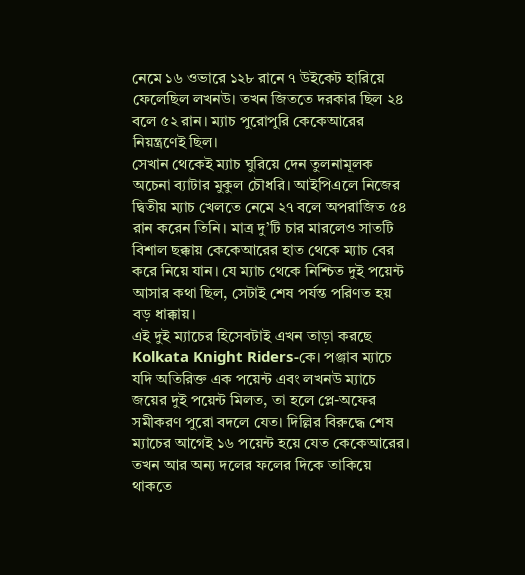নেমে ১৬ ওভারে ১২৮ রানে ৭ উইকেট হারিয়ে ফেলেছিল লখনউ। তখন জিততে দরকার ছিল ২৪ বলে ৫২ রান। ম্যাচ পুরোপুরি কেকেআরের নিয়ন্ত্রণেই ছিল।
সেখান থেকেই ম্যাচ ঘুরিয়ে দেন তুলনামূলক অচেনা ব্যাটার মুকুল চৌধরি। আইপিএলে নিজের দ্বিতীয় ম্যাচ খেলতে নেমে ২৭ বলে অপরাজিত ৫৪ রান করেন তিনি। মাত্র দু’টি চার মারলেও সাতটি বিশাল ছক্কায় কেকেআরের হাত থেকে ম্যাচ বের করে নিয়ে যান। যে ম্যাচ থেকে নিশ্চিত দুই পয়েন্ট আসার কথা ছিল, সেটাই শেষ পর্যন্ত পরিণত হয় বড় ধাক্কায়।
এই দুই ম্যাচের হিসেবটাই এখন তাড়া করছে Kolkata Knight Riders-কে। পঞ্জাব ম্যাচে যদি অতিরিক্ত এক পয়েন্ট এবং লখনউ ম্যাচে জয়ের দুই পয়েন্ট মিলত, তা হলে প্লে-অফের সমীকরণ পুরো বদলে যেত। দিল্লির বিরুদ্ধে শেষ ম্যাচের আগেই ১৬ পয়েন্ট হয়ে যেত কেকেআরের। তখন আর অন্য দলের ফলের দিকে তাকিয়ে থাকতে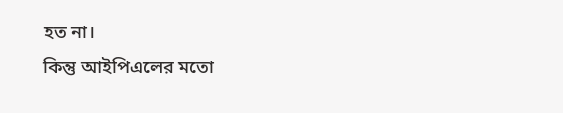হত না।
কিন্তু আইপিএলের মতো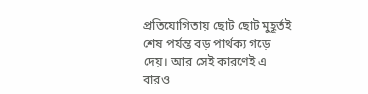প্রতিযোগিতায় ছোট ছোট মুহূর্তই শেষ পর্যন্ত বড় পার্থক্য গড়ে দেয়। আর সেই কারণেই এ বারও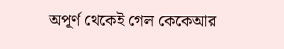অপূর্ণ থেকেই গেল কেকেআর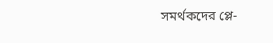সমর্থকদের প্লে-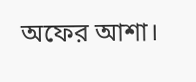অফের আশা।